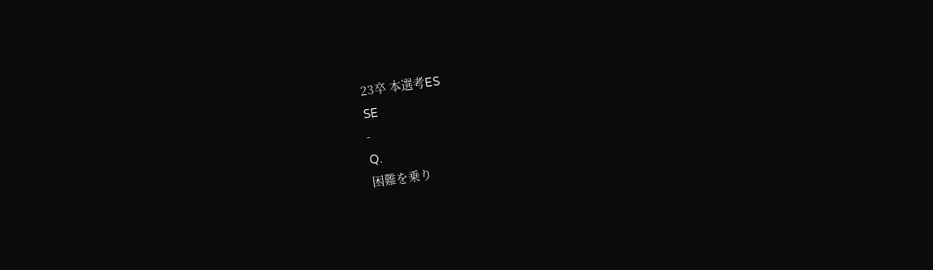23卒 本選考ES
SE
-
Q.
困難を乗り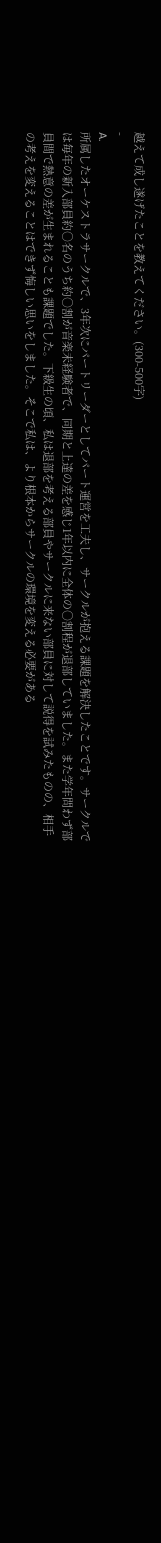越えて成し遂げたことを教えてください。(300-500字)
-
A.
所属したオーケストラサークルで、3年次にパートリーダーとしてパート運営を工夫し、サークルが抱える課題を解決したことです。サークルでは毎年の新入部員約○名のうち約○割が音楽未経験者で、同期と上達の差を感じ1年以内に全体の○割程が退部していました。また学年問わず部員間で熱意の差が生まれることも課題でした。下級生の頃、私は退部を考える部員やサークルに来ない部員に対して説得を試みたものの、相手の考えを変えることはできず悔しい思いをしました。そこで私は、より根本からサークルの環境を変える必要がある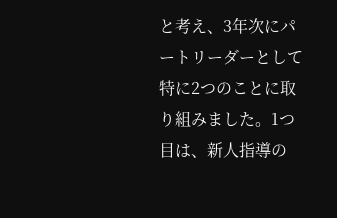と考え、3年次にパートリーダーとして特に2つのことに取り組みました。1つ目は、新人指導の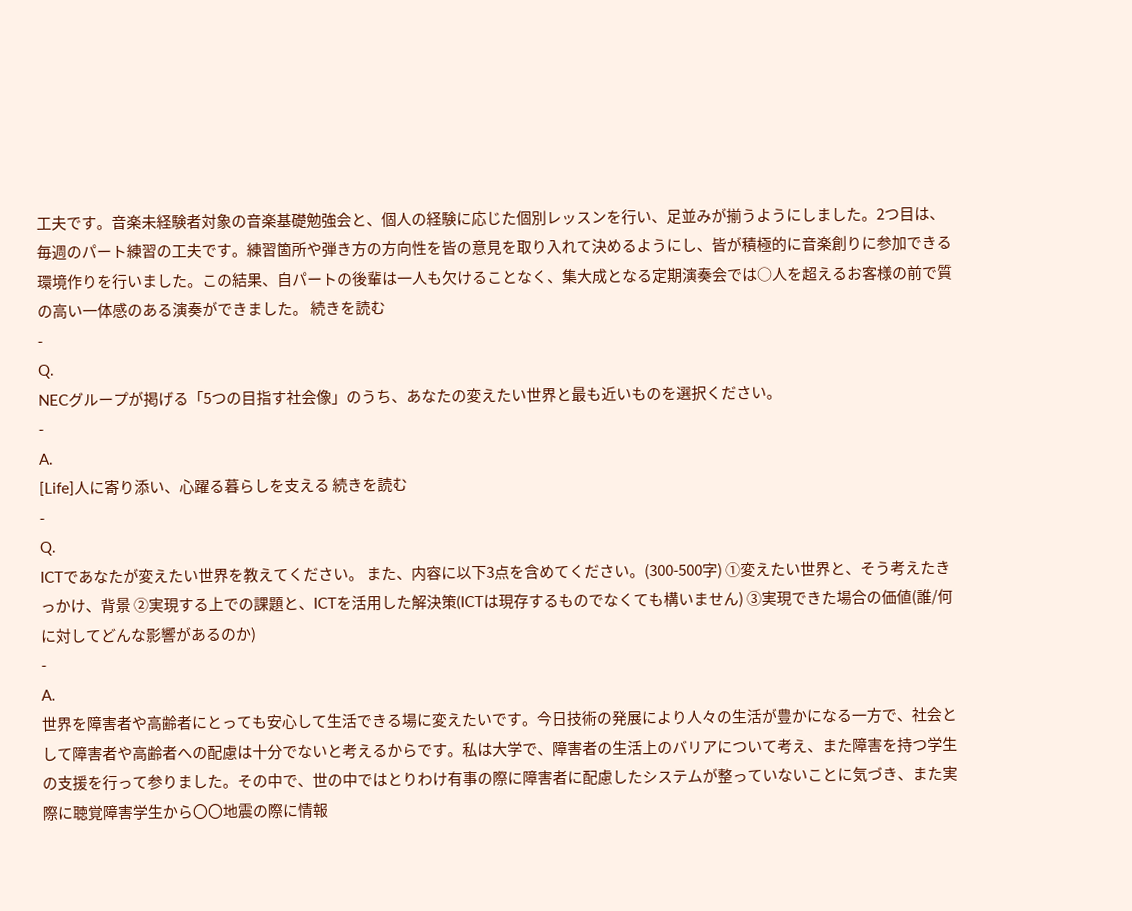工夫です。音楽未経験者対象の音楽基礎勉強会と、個人の経験に応じた個別レッスンを行い、足並みが揃うようにしました。2つ目は、毎週のパート練習の工夫です。練習箇所や弾き方の方向性を皆の意見を取り入れて決めるようにし、皆が積極的に音楽創りに参加できる環境作りを行いました。この結果、自パートの後輩は一人も欠けることなく、集大成となる定期演奏会では○人を超えるお客様の前で質の高い一体感のある演奏ができました。 続きを読む
-
Q.
NECグループが掲げる「5つの目指す社会像」のうち、あなたの変えたい世界と最も近いものを選択ください。
-
A.
[Life]人に寄り添い、心躍る暮らしを支える 続きを読む
-
Q.
ICTであなたが変えたい世界を教えてください。 また、内容に以下3点を含めてください。(300-500字) ①変えたい世界と、そう考えたきっかけ、背景 ②実現する上での課題と、ICTを活用した解決策(ICTは現存するものでなくても構いません) ③実現できた場合の価値(誰/何に対してどんな影響があるのか)
-
A.
世界を障害者や高齢者にとっても安心して生活できる場に変えたいです。今日技術の発展により人々の生活が豊かになる一方で、社会として障害者や高齢者への配慮は十分でないと考えるからです。私は大学で、障害者の生活上のバリアについて考え、また障害を持つ学生の支援を行って参りました。その中で、世の中ではとりわけ有事の際に障害者に配慮したシステムが整っていないことに気づき、また実際に聴覚障害学生から〇〇地震の際に情報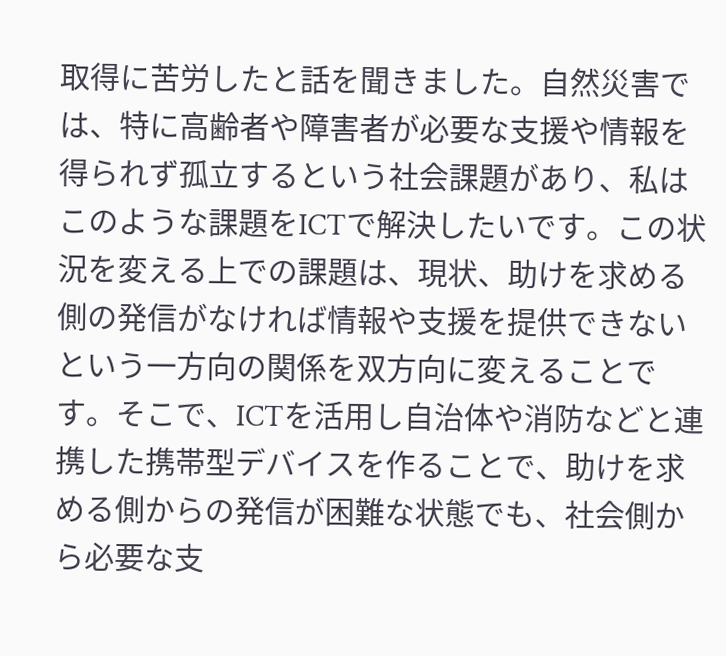取得に苦労したと話を聞きました。自然災害では、特に高齢者や障害者が必要な支援や情報を得られず孤立するという社会課題があり、私はこのような課題をICTで解決したいです。この状況を変える上での課題は、現状、助けを求める側の発信がなければ情報や支援を提供できないという一方向の関係を双方向に変えることです。そこで、ICTを活用し自治体や消防などと連携した携帯型デバイスを作ることで、助けを求める側からの発信が困難な状態でも、社会側から必要な支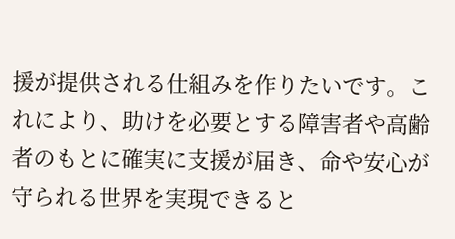援が提供される仕組みを作りたいです。これにより、助けを必要とする障害者や高齢者のもとに確実に支援が届き、命や安心が守られる世界を実現できると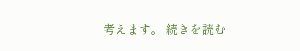考えます。 続きを読む